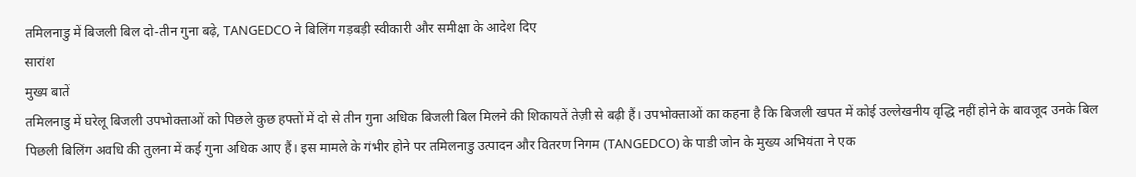तमिलनाडु में बिजली बिल दो-तीन गुना बढ़े, TANGEDCO ने बिलिंग गड़बड़ी स्वीकारी और समीक्षा के आदेश दिए
सारांश
मुख्य बातें
तमिलनाडु में घरेलू बिजली उपभोक्ताओं को पिछले कुछ हफ्तों में दो से तीन गुना अधिक बिजली बिल मिलने की शिकायतें तेज़ी से बढ़ी हैं। उपभोक्ताओं का कहना है कि बिजली खपत में कोई उल्लेखनीय वृद्धि नहीं होने के बावजूद उनके बिल पिछली बिलिंग अवधि की तुलना में कई गुना अधिक आए हैं। इस मामले के गंभीर होने पर तमिलनाडु उत्पादन और वितरण निगम (TANGEDCO) के पाडी जोन के मुख्य अभियंता ने एक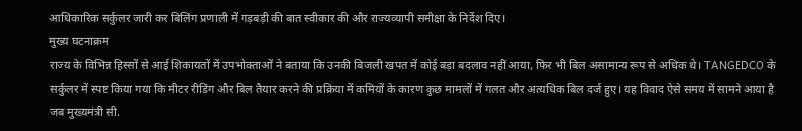आधिकारिक सर्कुलर जारी कर बिलिंग प्रणाली में गड़बड़ी की बात स्वीकार की और राज्यव्यापी समीक्षा के निर्देश दिए।
मुख्य घटनाक्रम
राज्य के विभिन्न हिस्सों से आई शिकायतों में उपभोक्ताओं ने बताया कि उनकी बिजली खपत में कोई बड़ा बदलाव नहीं आया, फिर भी बिल असामान्य रूप से अधिक थे। TANGEDCO के सर्कुलर में स्पष्ट किया गया कि मीटर रीडिंग और बिल तैयार करने की प्रक्रिया में कमियों के कारण कुछ मामलों में गलत और अत्यधिक बिल दर्ज हुए। यह विवाद ऐसे समय में सामने आया है जब मुख्यमंत्री सी.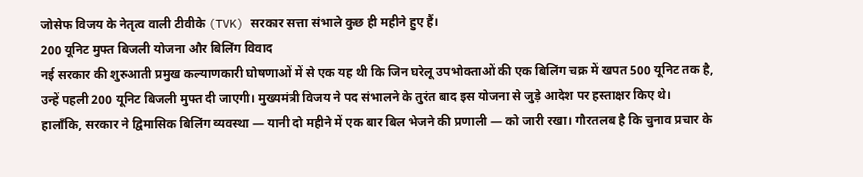जोसेफ विजय के नेतृत्व वाली टीवीके (TVK) सरकार सत्ता संभाले कुछ ही महीने हुए हैं।
200 यूनिट मुफ्त बिजली योजना और बिलिंग विवाद
नई सरकार की शुरुआती प्रमुख कल्याणकारी घोषणाओं में से एक यह थी कि जिन घरेलू उपभोक्ताओं की एक बिलिंग चक्र में खपत 500 यूनिट तक है, उन्हें पहली 200 यूनिट बिजली मुफ्त दी जाएगी। मुख्यमंत्री विजय ने पद संभालने के तुरंत बाद इस योजना से जुड़े आदेश पर हस्ताक्षर किए थे।
हालाँकि, सरकार ने द्विमासिक बिलिंग व्यवस्था — यानी दो महीने में एक बार बिल भेजने की प्रणाली — को जारी रखा। गौरतलब है कि चुनाव प्रचार के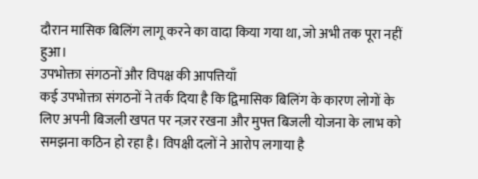दौरान मासिक बिलिंग लागू करने का वादा किया गया था, जो अभी तक पूरा नहीं हुआ।
उपभोक्ता संगठनों और विपक्ष की आपत्तियाँ
कई उपभोक्ता संगठनों ने तर्क दिया है कि द्विमासिक बिलिंग के कारण लोगों के लिए अपनी बिजली खपत पर नज़र रखना और मुफ्त बिजली योजना के लाभ को समझना कठिन हो रहा है। विपक्षी दलों ने आरोप लगाया है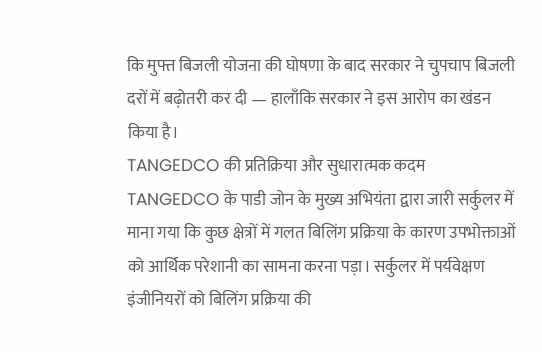कि मुफ्त बिजली योजना की घोषणा के बाद सरकार ने चुपचाप बिजली दरों में बढ़ोतरी कर दी — हालाँकि सरकार ने इस आरोप का खंडन किया है।
TANGEDCO की प्रतिक्रिया और सुधारात्मक कदम
TANGEDCO के पाडी जोन के मुख्य अभियंता द्वारा जारी सर्कुलर में माना गया कि कुछ क्षेत्रों में गलत बिलिंग प्रक्रिया के कारण उपभोक्ताओं को आर्थिक परेशानी का सामना करना पड़ा। सर्कुलर में पर्यवेक्षण इंजीनियरों को बिलिंग प्रक्रिया की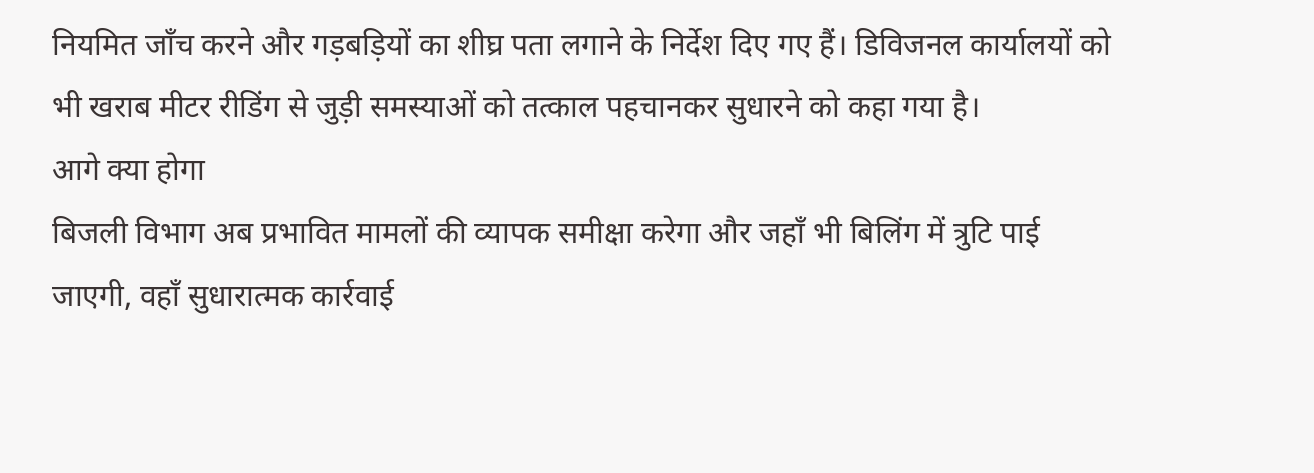नियमित जाँच करने और गड़बड़ियों का शीघ्र पता लगाने के निर्देश दिए गए हैं। डिविजनल कार्यालयों को भी खराब मीटर रीडिंग से जुड़ी समस्याओं को तत्काल पहचानकर सुधारने को कहा गया है।
आगे क्या होगा
बिजली विभाग अब प्रभावित मामलों की व्यापक समीक्षा करेगा और जहाँ भी बिलिंग में त्रुटि पाई जाएगी, वहाँ सुधारात्मक कार्रवाई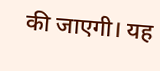की जाएगी। यह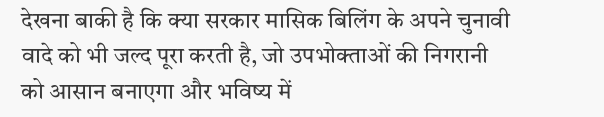देखना बाकी है कि क्या सरकार मासिक बिलिंग के अपने चुनावी वादे को भी जल्द पूरा करती है, जो उपभोक्ताओं की निगरानी को आसान बनाएगा और भविष्य में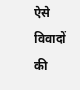ऐसे विवादों की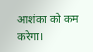आशंका को कम करेगा।